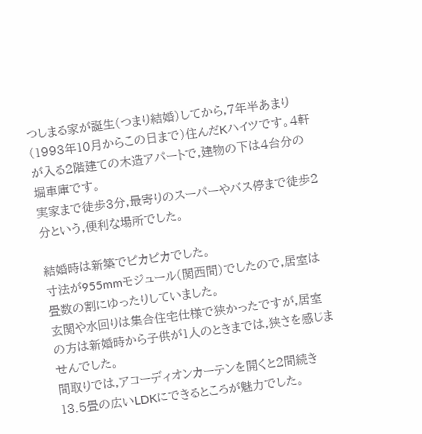つしまる家が誕生(つまり結婚)してから,7年半あまり(1993年10月からこの日まで)住んだKハイツです。4軒が入る2階建ての木造アパートで,建物の下は4台分の堀車庫です。
実家まで徒歩3分,最寄りのスーパーやバス停まで徒歩2分という,便利な場所でした。

結婚時は新築でピカピカでした。
寸法が955mmモジュール(関西間)でしたので,居室は畳数の割にゆったりしていました。
玄関や水回りは集合住宅仕様で狭かったですが,居室の方は新婚時から子供が1人のときまでは,狭さを感じませんでした。
間取りでは,アコーディオンカーテンを開くと2間続き13.5畳の広いLDKにできるところが魅力でした。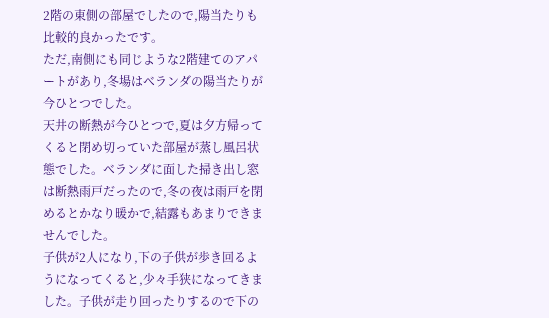2階の東側の部屋でしたので,陽当たりも比較的良かったです。
ただ,南側にも同じような2階建てのアパートがあり,冬場はベランダの陽当たりが今ひとつでした。
天井の断熱が今ひとつで,夏は夕方帰ってくると閉め切っていた部屋が蒸し風呂状態でした。ベランダに面した掃き出し窓は断熱雨戸だったので,冬の夜は雨戸を閉めるとかなり暖かで,結露もあまりできませんでした。
子供が2人になり,下の子供が歩き回るようになってくると,少々手狭になってきました。子供が走り回ったりするので下の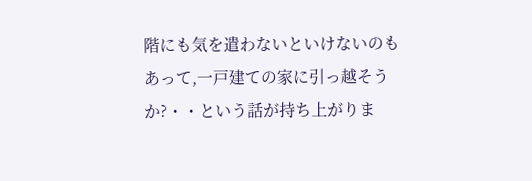階にも気を遣わないといけないのもあって,一戸建ての家に引っ越そうか?・・という話が持ち上がりま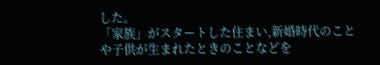した。
「家族」がスタートした住まい,新婚時代のことや子供が生まれたときのことなどを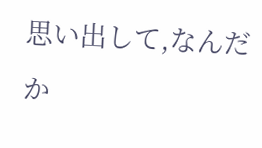思い出して,なんだか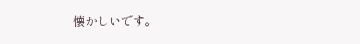懐かしいです。